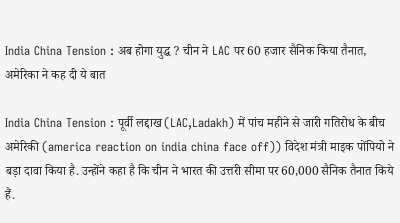India China Tension : अब होगा युद्ध ? चीन ने LAC पर 60 हजार सैनिक किया तैनात, अमेरिका ने कह दी ये बात

India China Tension : पूर्वी लद्दाख (LAC,Ladakh) में पांच महीने से जारी गतिरोध के बीच अमेरिकी (america reaction on india china face off)) विदेश मंत्री माइक पोंपियो ने बड़ा दावा किया है. उन्होंने कहा है कि चीन ने भारत की उत्तरी सीमा पर 60,000 सैनिक तैनात किये हैं.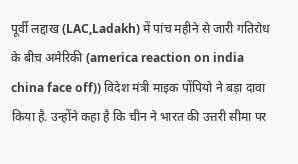पूर्वी लद्दाख (LAC,Ladakh) में पांच महीने से जारी गतिरोध के बीच अमेरिकी (america reaction on india china face off)) विदेश मंत्री माइक पोंपियो ने बड़ा दावा किया है. उन्होंने कहा है कि चीन ने भारत की उत्तरी सीमा पर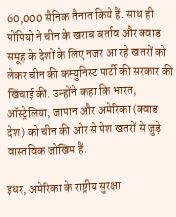60,000 सैनिक तैनात किये हैं. साथ ही पोंपियो ने चीन के खराब बर्ताव और क्वाड समूह के देशों के लिए नजर आ रहे खतरों को लेकर चीन की कम्युनिस्ट पार्टी की सरकार की खिंचाई की. उन्होंने कहा कि भारत, ऑस्ट्रेलिया, जापान और अमेरिका (क्वाड देश) को चीन की ओर से पेश खतरों से जुड़े वास्तविक जोखिम हैं.

इधर, अमेरिका के राष्ट्रीय सुरक्षा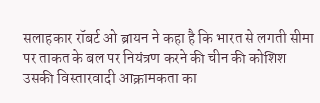सलाहकार रॉबर्ट ओ ब्रायन ने कहा है कि भारत से लगती सीमा पर ताकत के बल पर नियंत्रण करने की चीन की कोशिश उसकी विस्तारवादी आक्रामकता का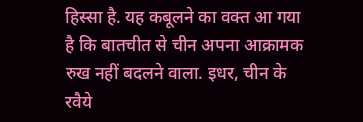हिस्सा है. यह कबूलने का वक्त आ गया है कि बातचीत से चीन अपना आक्रामक रुख नहीं बदलने वाला. इधर, चीन के रवैये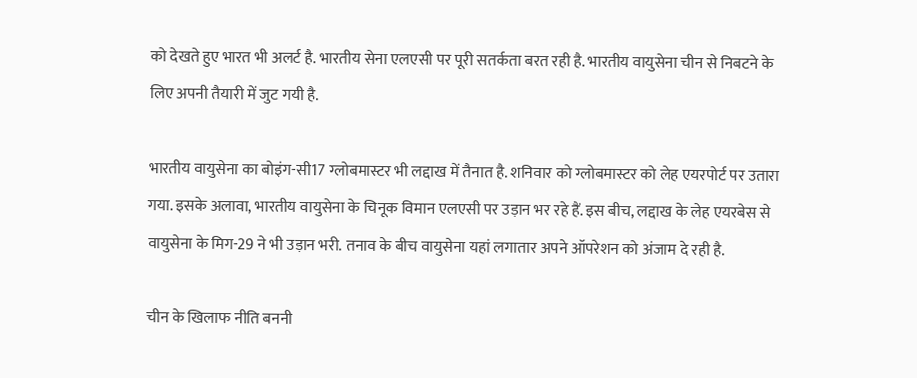को देखते हुए भारत भी अलर्ट है. भारतीय सेना एलएसी पर पूरी सतर्कता बरत रही है. भारतीय वायुसेना चीन से निबटने के लिए अपनी तैयारी में जुट गयी है.

भारतीय वायुसेना का बोइंग-सी17 ग्लोबमास्टर भी लद्दाख में तैनात है. शनिवार को ग्लोबमास्टर को लेह एयरपोर्ट पर उतारा गया. इसके अलावा, भारतीय वायुसेना के चिनूक विमान एलएसी पर उड़ान भर रहे हैं. इस बीच, लद्दाख के लेह एयरबेस से वायुसेना के मिग-29 ने भी उड़ान भरी. तनाव के बीच वायुसेना यहां लगातार अपने ऑपरेशन को अंजाम दे रही है.

चीन के खिलाफ नीति बननी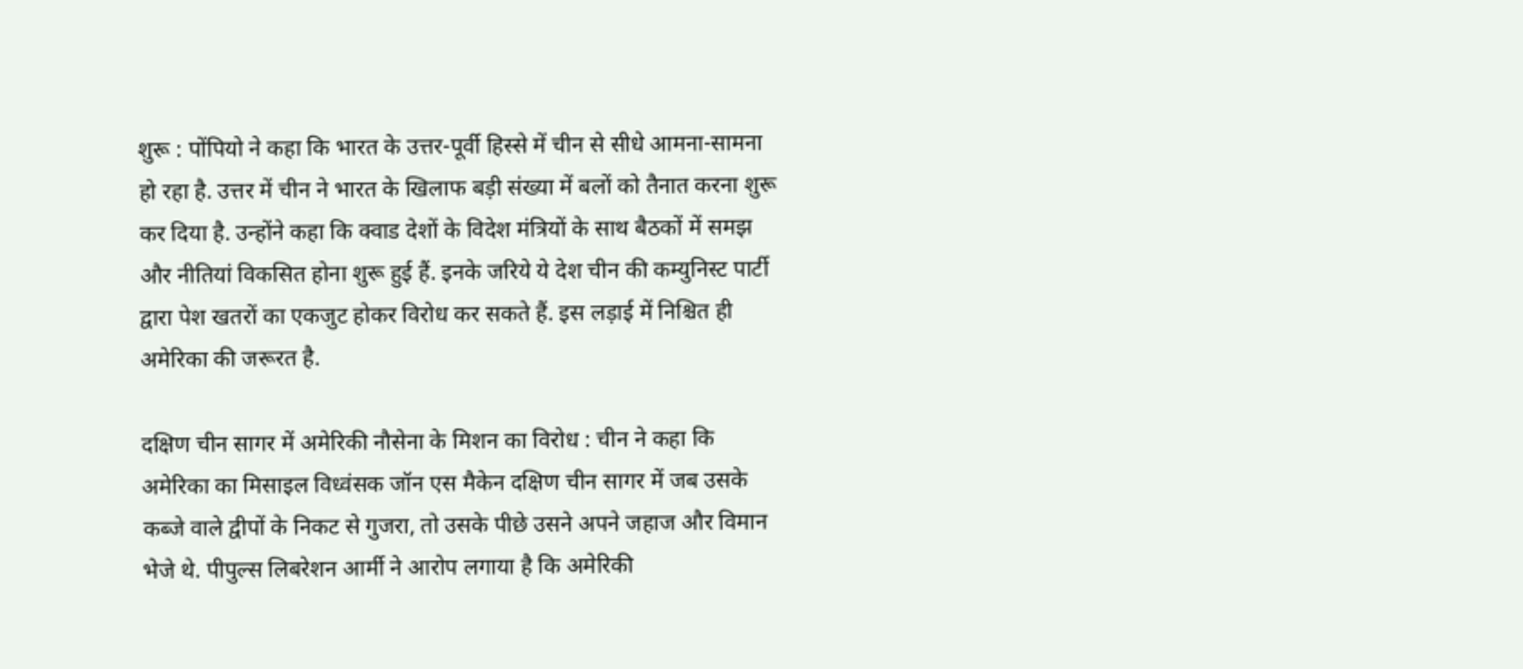शुरू : पोंपियो ने कहा कि भारत के उत्तर-पूर्वी हिस्से में चीन से सीधे आमना-सामना हो रहा है. उत्तर में चीन ने भारत के खिलाफ बड़ी संख्या में बलों को तैनात करना शुरू कर दिया है. उन्होंने कहा कि क्वाड देशों के विदेश मंत्रियों के साथ बैठकों में समझ और नीतियां विकसित होना शुरू हुई हैं. इनके जरिये ये देश चीन की कम्युनिस्ट पार्टी द्वारा पेश खतरों का एकजुट होकर विरोध कर सकते हैं. इस लड़ाई में निश्चित ही अमेरिका की जरूरत है.

दक्षिण चीन सागर में अमेरिकी नौसेना के मिशन का विरोध : चीन ने कहा कि अमेरिका का मिसाइल विध्वंसक जॉन एस मैकेन दक्षिण चीन सागर में जब उसके कब्जे वाले द्वीपों के निकट से गुजरा, तो उसके पीछे उसने अपने जहाज और विमान भेजे थे. पीपुल्स लिबरेशन आर्मी ने आरोप लगाया है कि अमेरिकी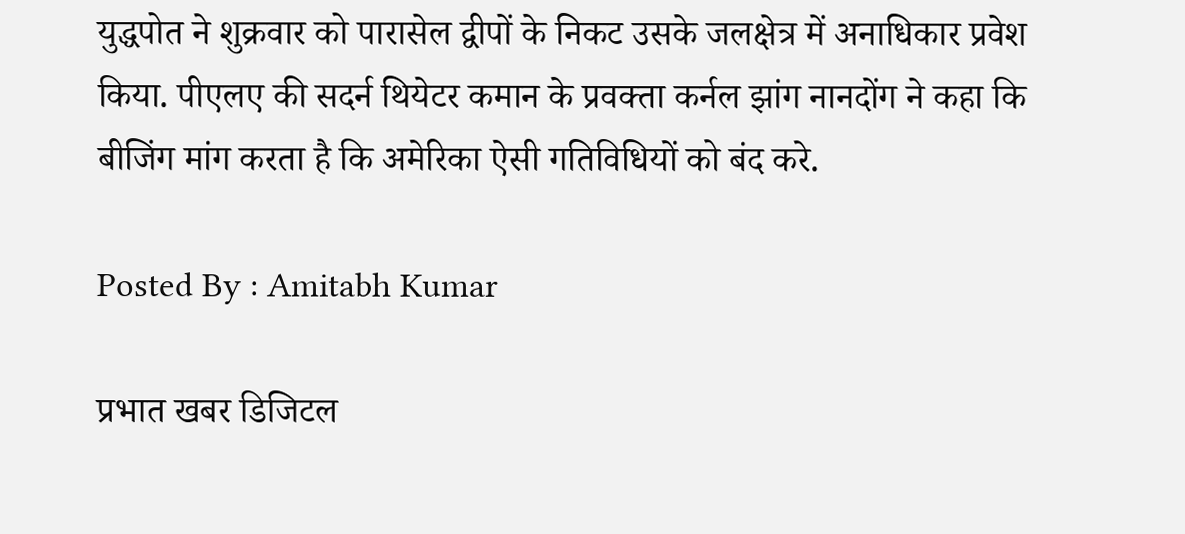युद्धपोत ने शुक्रवार को पारासेल द्वीपों के निकट उसके जलक्षेत्र में अनाधिकार प्रवेश किया. पीएलए की सदर्न थियेटर कमान के प्रवक्ता कर्नल झांग नानदोंग ने कहा कि बीजिंग मांग करता है कि अमेरिका ऐसी गतिविधियों को बंद करे.

Posted By : Amitabh Kumar

प्रभात खबर डिजिटल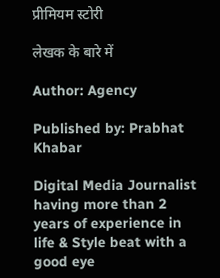प्रीमियम स्टोरी

लेखक के बारे में

Author: Agency

Published by: Prabhat Khabar

Digital Media Journalist having more than 2 years of experience in life & Style beat with a good eye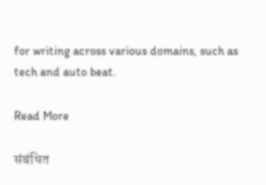for writing across various domains, such as tech and auto beat.

Read More

संबंधित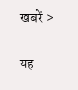खबरें >

यह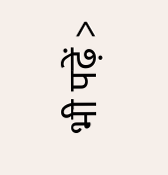भी पढ़ें >